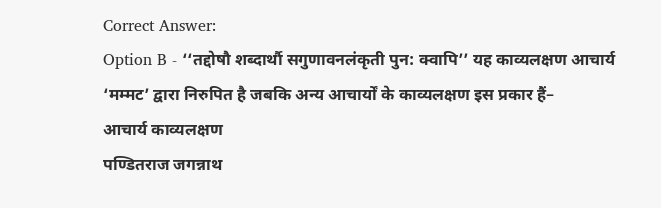Correct Answer:
Option B - ‘‘तद्दोषौ शब्दार्थौ सगुणावनलंकृती पुन: क्वापि’’ यह काव्यलक्षण आचार्य ‘मम्मट’ द्वारा निरुपित है जबकि अन्य आचार्यों के काव्यलक्षण इस प्रकार हैं–
आचार्य काव्यलक्षण
पण्डितराज जगन्नाथ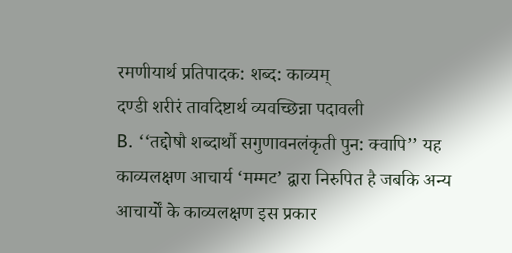रमणीयार्थ प्रतिपादक: शब्द: काव्यम्
दण्डी शरीरं तावदिष्टार्थ व्यवच्छिन्ना पदावली
B. ‘‘तद्दोषौ शब्दार्थौ सगुणावनलंकृती पुन: क्वापि’’ यह काव्यलक्षण आचार्य ‘मम्मट’ द्वारा निरुपित है जबकि अन्य आचार्यों के काव्यलक्षण इस प्रकार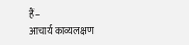हैं–
आचार्य काव्यलक्षण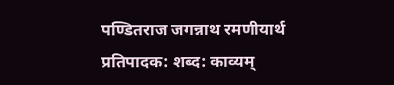पण्डितराज जगन्नाथ रमणीयार्थ प्रतिपादक: शब्द: काव्यम्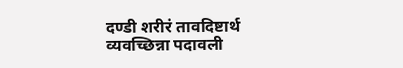दण्डी शरीरं तावदिष्टार्थ व्यवच्छिन्ना पदावली